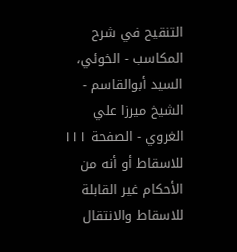التنقيح في شرح المكاسب - الخوئي، السيد أبوالقاسم - الشيخ ميرزا علي الغروي - الصفحة ١١١
للاسقاط أو أنه من الأحكام غير القابلة للاسقاط والانتقال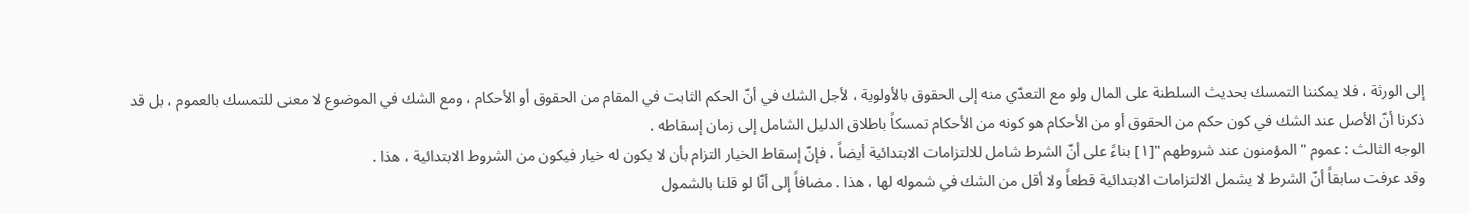إلى الورثة ، فلا يمكننا التمسك بحديث السلطنة على المال ولو مع التعدّي منه إلى الحقوق بالأولوية ، لأجل الشك في أنّ الحكم الثابت في المقام من الحقوق أو الأحكام ، ومع الشك في الموضوع لا معنى للتمسك بالعموم ، بل قد ذكرنا أنّ الأصل عند الشك في كون حكم من الحقوق أو من الأحكام هو كونه من الأحكام تمسكاً باطلاق الدليل الشامل إلى زمان إسقاطه .
الوجه الثالث : عموم " المؤمنون عند شروطهم "[١] بناءً على أنّ الشرط شامل للالتزامات الابتدائية أيضاً ، فإنّ إسقاط الخيار التزام بأن لا يكون له خيار فيكون من الشروط الابتدائية ، هذا .
وقد عرفت سابقاً أنّ الشرط لا يشمل الالتزامات الابتدائية قطعاً ولا أقل من الشك في شموله لها ، هذا . مضافاً إلى أنّا لو قلنا بالشمول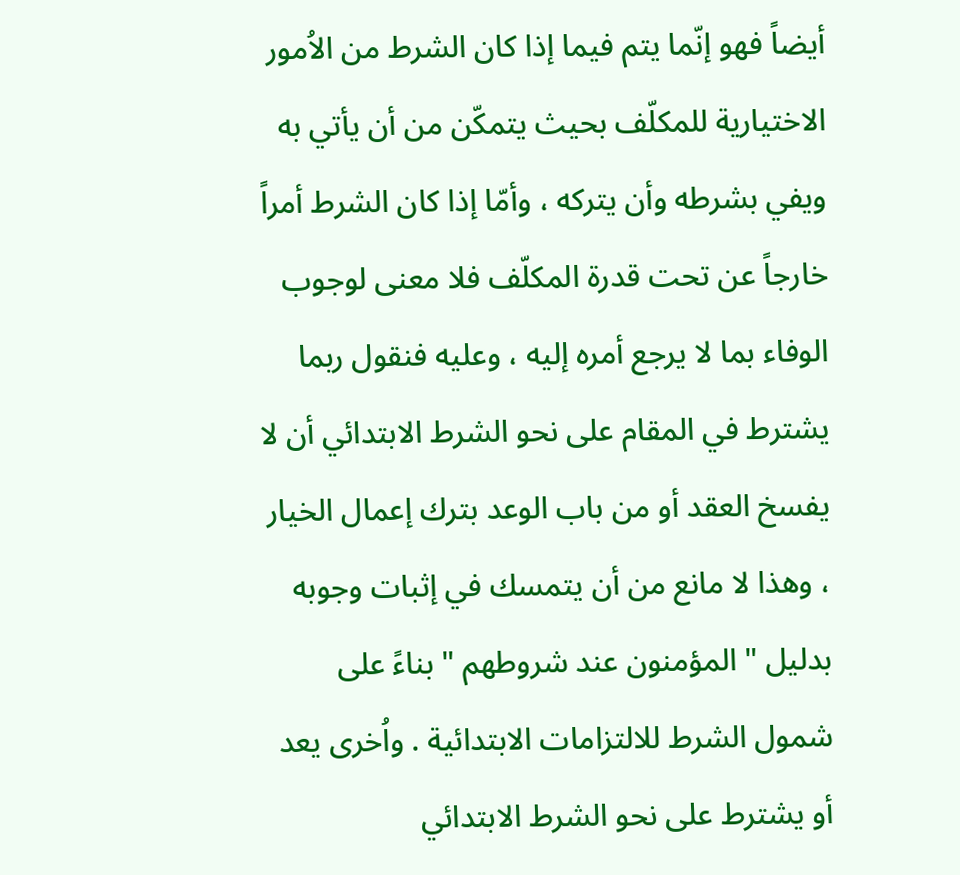أيضاً فهو إنّما يتم فيما إذا كان الشرط من الاُمور الاختيارية للمكلّف بحيث يتمكّن من أن يأتي به ويفي بشرطه وأن يتركه ، وأمّا إذا كان الشرط أمراً خارجاً عن تحت قدرة المكلّف فلا معنى لوجوب الوفاء بما لا يرجع أمره إليه ، وعليه فنقول ربما يشترط في المقام على نحو الشرط الابتدائي أن لا يفسخ العقد أو من باب الوعد بترك إعمال الخيار ، وهذا لا مانع من أن يتمسك في إثبات وجوبه بدليل " المؤمنون عند شروطهم " بناءً على شمول الشرط للالتزامات الابتدائية . واُخرى يعد أو يشترط على نحو الشرط الابتدائي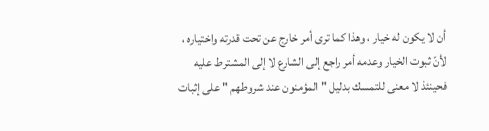أن لا يكون له خيار ، وهذا كما ترى أمر خارج عن تحت قدرته واختياره ، لأنّ ثبوت الخيار وعدمه أمر راجع إلى الشارع لا إلى المشترط عليه فحينئذ لا معنى للتمسك بدليل " المؤمنون عند شروطهم " على إثبات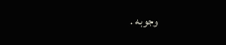وجوبه .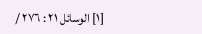[١] الوسائل ٢١ : ٢٧٦ /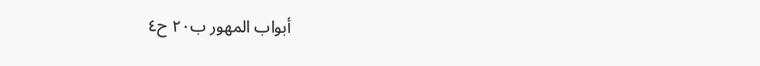أبواب المهور ب٢٠ ح٤